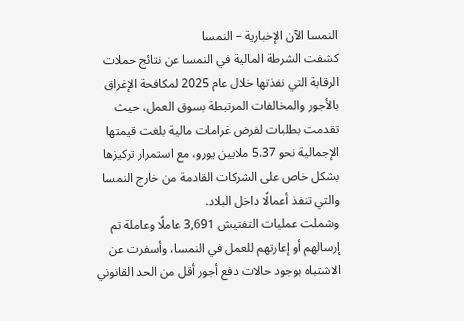النمسا الآن الإخبارية – النمسا
كشفت الشرطة المالية في النمسا عن نتائج حملات الرقابة التي نفذتها خلال عام 2025 لمكافحة الإغراق بالأجور والمخالفات المرتبطة بسوق العمل، حيث تقدمت بطلبات لفرض غرامات مالية بلغت قيمتها الإجمالية نحو 5.37 ملايين يورو، مع استمرار تركيزها بشكل خاص على الشركات القادمة من خارج النمسا والتي تنفذ أعمالًا داخل البلاد.
وشملت عمليات التفتيش 3,691 عاملًا وعاملة تم إرسالهم أو إعارتهم للعمل في النمسا، وأسفرت عن الاشتباه بوجود حالات دفع أجور أقل من الحد القانوني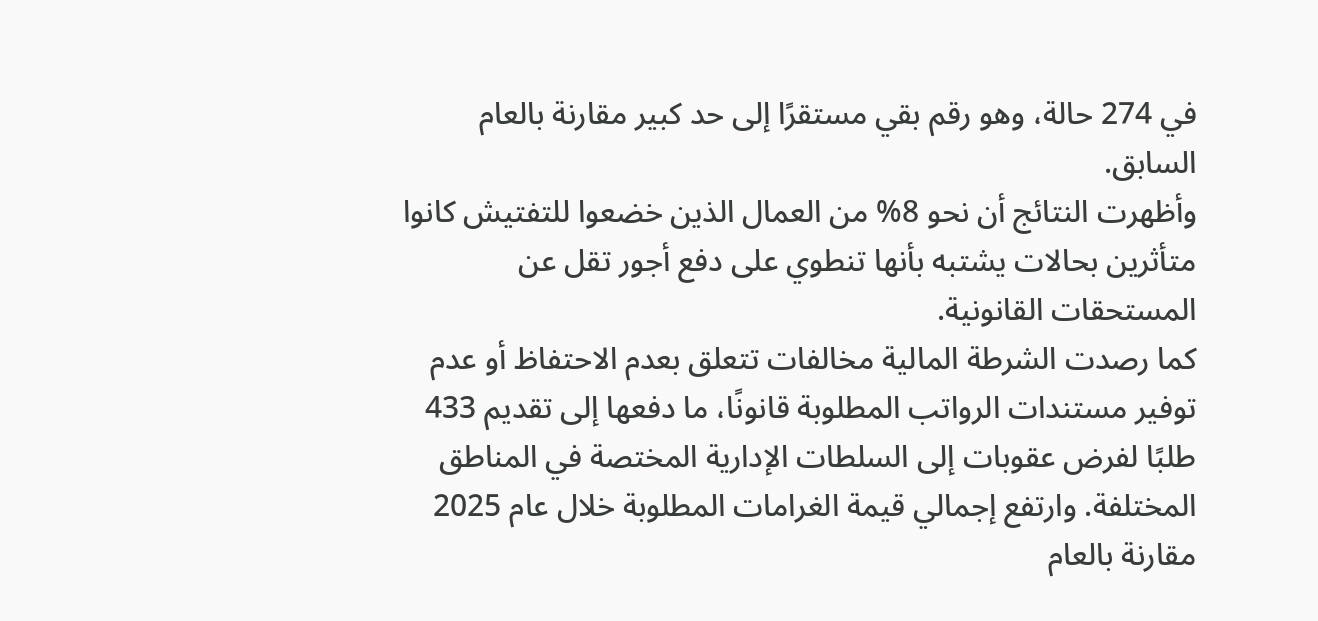في 274 حالة، وهو رقم بقي مستقرًا إلى حد كبير مقارنة بالعام السابق.
وأظهرت النتائج أن نحو 8% من العمال الذين خضعوا للتفتيش كانوا متأثرين بحالات يشتبه بأنها تنطوي على دفع أجور تقل عن المستحقات القانونية.
كما رصدت الشرطة المالية مخالفات تتعلق بعدم الاحتفاظ أو عدم توفير مستندات الرواتب المطلوبة قانونًا، ما دفعها إلى تقديم 433 طلبًا لفرض عقوبات إلى السلطات الإدارية المختصة في المناطق المختلفة. وارتفع إجمالي قيمة الغرامات المطلوبة خلال عام 2025 مقارنة بالعام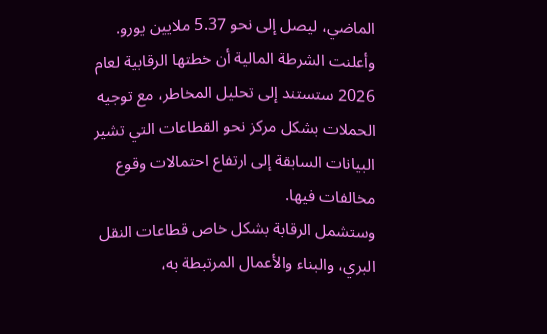الماضي، ليصل إلى نحو 5.37 ملايين يورو.
وأعلنت الشرطة المالية أن خطتها الرقابية لعام 2026 ستستند إلى تحليل المخاطر، مع توجيه الحملات بشكل مركز نحو القطاعات التي تشير البيانات السابقة إلى ارتفاع احتمالات وقوع مخالفات فيها.
وستشمل الرقابة بشكل خاص قطاعات النقل البري، والبناء والأعمال المرتبطة به،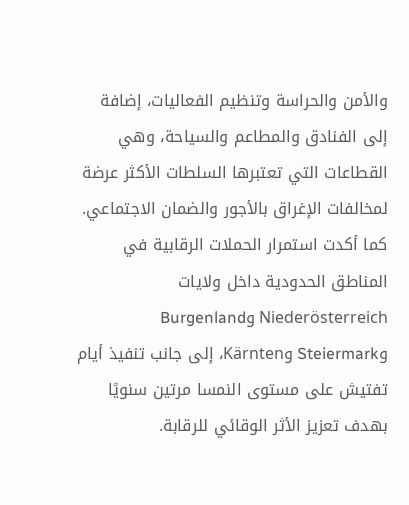والأمن والحراسة وتنظيم الفعاليات، إضافة إلى الفنادق والمطاعم والسياحة، وهي القطاعات التي تعتبرها السلطات الأكثر عرضة لمخالفات الإغراق بالأجور والضمان الاجتماعي.
كما أكدت استمرار الحملات الرقابية في المناطق الحدودية داخل ولايات Niederösterreich وBurgenland وSteiermark وKärnten، إلى جانب تنفيذ أيام تفتيش على مستوى النمسا مرتين سنويًا بهدف تعزيز الأثر الوقائي للرقابة.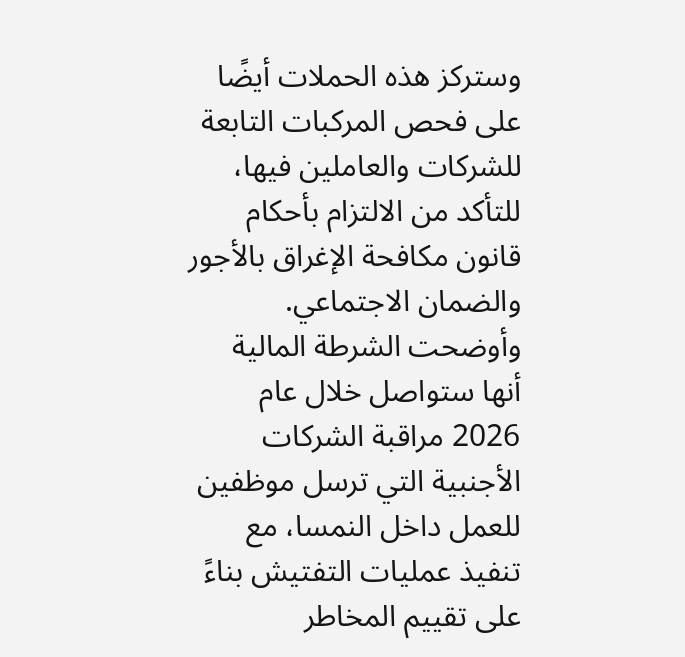وستركز هذه الحملات أيضًا على فحص المركبات التابعة للشركات والعاملين فيها، للتأكد من الالتزام بأحكام قانون مكافحة الإغراق بالأجور والضمان الاجتماعي.
وأوضحت الشرطة المالية أنها ستواصل خلال عام 2026 مراقبة الشركات الأجنبية التي ترسل موظفين للعمل داخل النمسا، مع تنفيذ عمليات التفتيش بناءً على تقييم المخاطر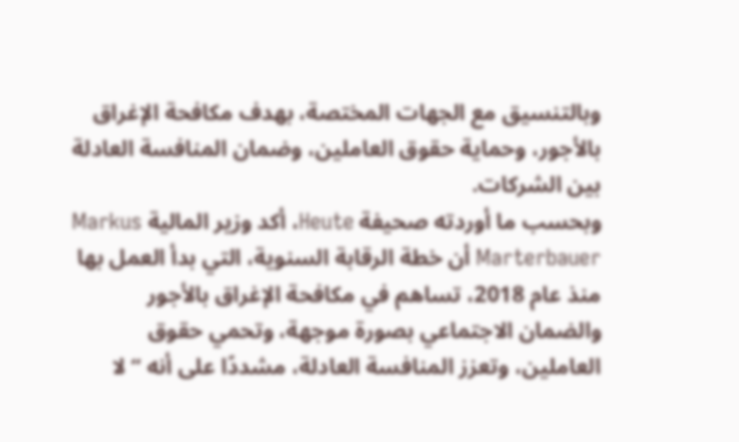وبالتنسيق مع الجهات المختصة، بهدف مكافحة الإغراق بالأجور، وحماية حقوق العاملين، وضمان المنافسة العادلة بين الشركات.
وبحسب ما أوردته صحيفة Heute، أكد وزير المالية Markus Marterbauer أن خطة الرقابة السنوية، التي بدأ العمل بها منذ عام 2018، تساهم في مكافحة الإغراق بالأجور والضمان الاجتماعي بصورة موجهة، وتحمي حقوق العاملين، وتعزز المنافسة العادلة، مشددًا على أنه “لا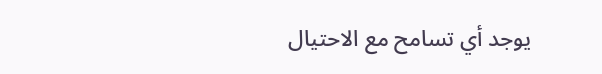يوجد أي تسامح مع الاحتيال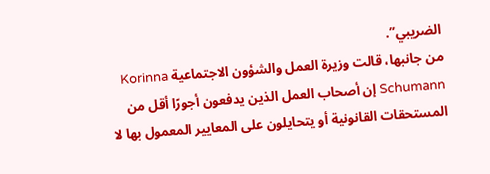الضريبي”.
من جانبها، قالت وزيرة العمل والشؤون الاجتماعية Korinna Schumann إن أصحاب العمل الذين يدفعون أجورًا أقل من المستحقات القانونية أو يتحايلون على المعايير المعمول بها لا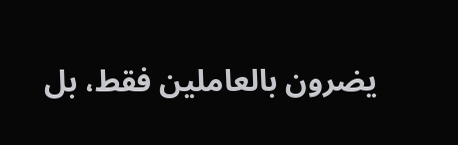يضرون بالعاملين فقط، بل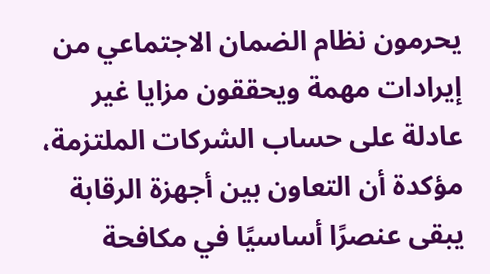يحرمون نظام الضمان الاجتماعي من إيرادات مهمة ويحققون مزايا غير عادلة على حساب الشركات الملتزمة، مؤكدة أن التعاون بين أجهزة الرقابة يبقى عنصرًا أساسيًا في مكافحة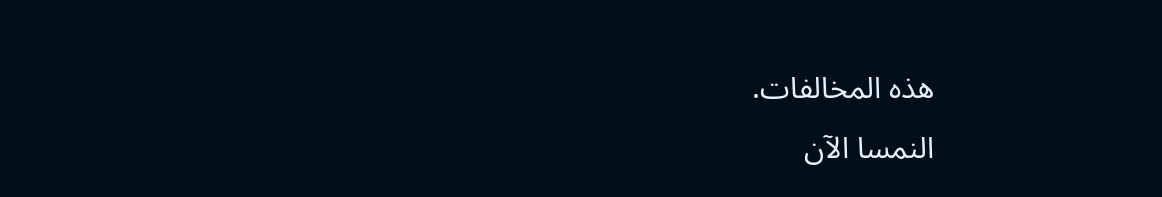هذه المخالفات.
النمسا الآن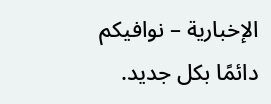الإخبارية – نوافيكم دائمًا بكل جديد.